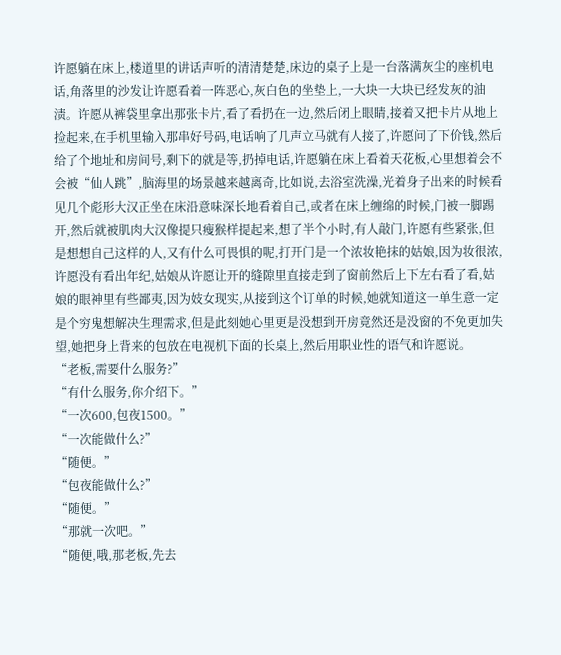许愿躺在床上,楼道里的讲话声听的清清楚楚,床边的桌子上是一台落满灰尘的座机电话,角落里的沙发让许愿看着一阵恶心,灰白色的坐垫上,一大块一大块已经发灰的油渍。许愿从裤袋里拿出那张卡片,看了看扔在一边,然后闭上眼睛,接着又把卡片从地上捡起来,在手机里输入那串好号码,电话响了几声立马就有人接了,许愿问了下价钱,然后给了个地址和房间号,剩下的就是等,扔掉电话,许愿躺在床上看着天花板,心里想着会不会被“仙人跳”,脑海里的场景越来越离奇,比如说,去浴室洗澡,光着身子出来的时候看见几个彪形大汉正坐在床沿意味深长地看着自己,或者在床上缠绵的时候,门被一脚踢开,然后就被肌肉大汉像提只瘦猴样提起来,想了半个小时,有人敲门,许愿有些紧张,但是想想自己这样的人,又有什么可畏惧的呢,打开门是一个浓妆艳抹的姑娘,因为妆很浓,许愿没有看出年纪,姑娘从许愿让开的缝隙里直接走到了窗前然后上下左右看了看,姑娘的眼神里有些鄙夷,因为妓女现实,从接到这个订单的时候,她就知道这一单生意一定是个穷鬼想解决生理需求,但是此刻她心里更是没想到开房竟然还是没窗的不免更加失望,她把身上背来的包放在电视机下面的长桌上,然后用职业性的语气和许愿说。
“老板,需要什么服务?”
“有什么服务,你介绍下。”
“一次600,包夜1500。”
“一次能做什么?”
“随便。”
“包夜能做什么?”
“随便。”
“那就一次吧。”
“随便,哦,那老板,先去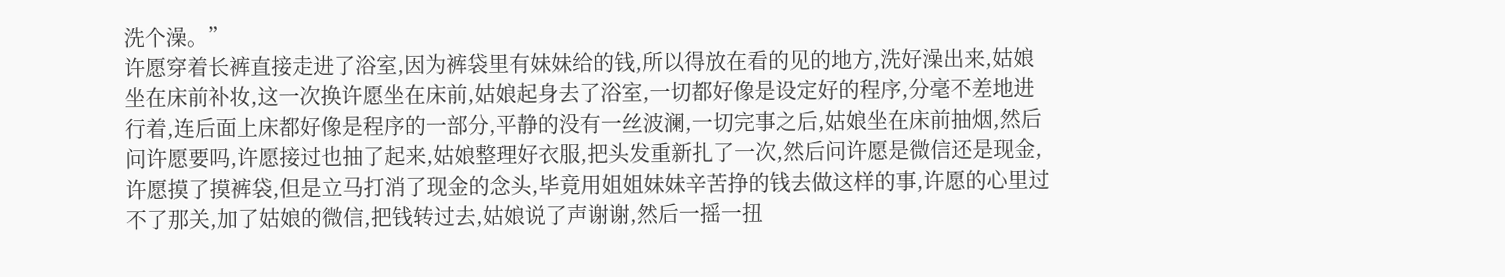洗个澡。”
许愿穿着长裤直接走进了浴室,因为裤袋里有妹妹给的钱,所以得放在看的见的地方,洗好澡出来,姑娘坐在床前补妆,这一次换许愿坐在床前,姑娘起身去了浴室,一切都好像是设定好的程序,分毫不差地进行着,连后面上床都好像是程序的一部分,平静的没有一丝波澜,一切完事之后,姑娘坐在床前抽烟,然后问许愿要吗,许愿接过也抽了起来,姑娘整理好衣服,把头发重新扎了一次,然后问许愿是微信还是现金,许愿摸了摸裤袋,但是立马打消了现金的念头,毕竟用姐姐妹妹辛苦挣的钱去做这样的事,许愿的心里过不了那关,加了姑娘的微信,把钱转过去,姑娘说了声谢谢,然后一摇一扭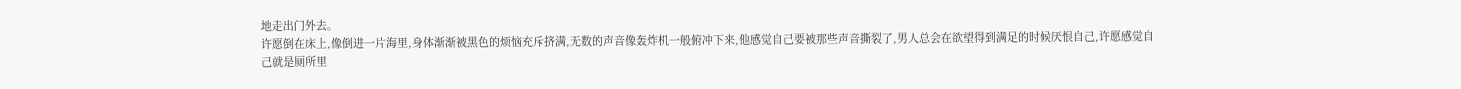地走出门外去。
许愿倒在床上,像倒进一片海里,身体渐渐被黑色的烦恼充斥挤满,无数的声音像轰炸机一般俯冲下来,他感觉自己要被那些声音撕裂了,男人总会在欲望得到满足的时候厌恨自己,许愿感觉自己就是厕所里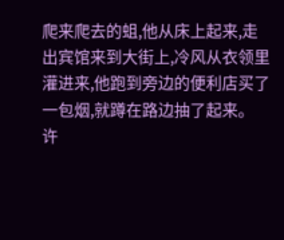爬来爬去的蛆,他从床上起来,走出宾馆来到大街上,冷风从衣领里灌进来,他跑到旁边的便利店买了一包烟,就蹲在路边抽了起来。
许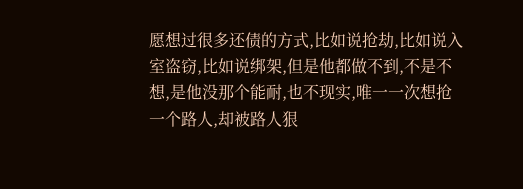愿想过很多还债的方式,比如说抢劫,比如说入室盗窃,比如说绑架,但是他都做不到,不是不想,是他没那个能耐,也不现实,唯一一次想抢一个路人,却被路人狠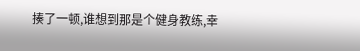揍了一顿,谁想到那是个健身教练,幸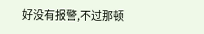好没有报警,不过那顿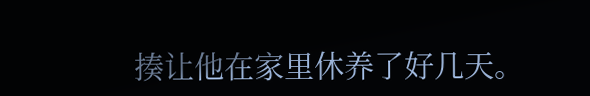揍让他在家里休养了好几天。